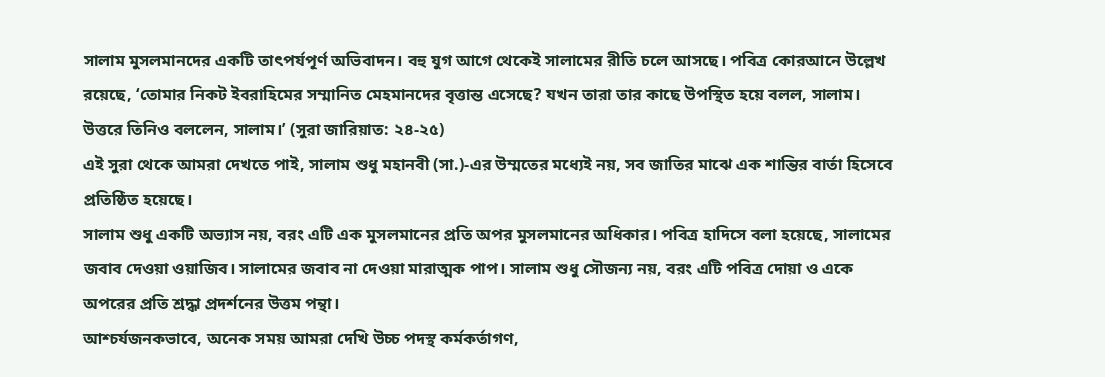সালাম মুসলমানদের একটি তাৎপর্যপূর্ণ অভিবাদন। বহু যুগ আগে থেকেই সালামের রীতি চলে আসছে। পবিত্র কোরআনে উল্লেখ রয়েছে, ‘তোমার নিকট ইবরাহিমের সম্মানিত মেহমানদের বৃত্তান্ত এসেছে? যখন তারা তার কাছে উপস্থিত হয়ে বলল, সালাম। উত্তরে তিনিও বললেন, সালাম।’ (সুরা জারিয়াত: ২৪-২৫)
এই সুরা থেকে আমরা দেখতে পাই, সালাম শুধু মহানবী (সা.)-এর উম্মতের মধ্যেই নয়, সব জাতির মাঝে এক শান্তির বার্তা হিসেবে প্রতিষ্ঠিত হয়েছে।
সালাম শুধু একটি অভ্যাস নয়, বরং এটি এক মুসলমানের প্রতি অপর মুসলমানের অধিকার। পবিত্র হাদিসে বলা হয়েছে, সালামের জবাব দেওয়া ওয়াজিব। সালামের জবাব না দেওয়া মারাত্মক পাপ। সালাম শুধু সৌজন্য নয়, বরং এটি পবিত্র দোয়া ও একে অপরের প্রতি শ্রদ্ধা প্রদর্শনের উত্তম পন্থা।
আশ্চর্যজনকভাবে, অনেক সময় আমরা দেখি উচ্চ পদস্থ কর্মকর্তাগণ,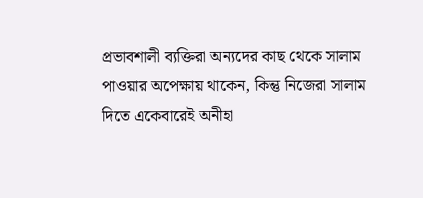প্রভাবশালী ব্যক্তিরা অন্যদের কাছ থেকে সালাম পাওয়ার অপেক্ষায় থাকেন, কিন্তু নিজেরা সালাম দিতে একেবারেই অনীহা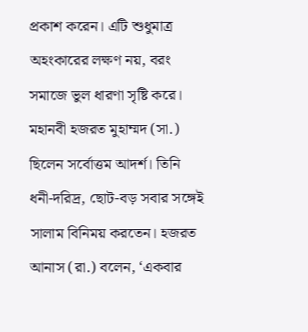প্রকাশ করেন। এটি শুধুমাত্র অহংকারের লক্ষণ নয়, বরং সমাজে ভুল ধারণা সৃষ্টি করে।
মহানবী হজরত মুহাম্মদ (সা.) ছিলেন সর্বোত্তম আদর্শ। তিনি ধনী-দরিদ্র, ছোট-বড় সবার সঙ্গেই সালাম বিনিময় করতেন। হজরত আনাস (রা.) বলেন, ‘একবার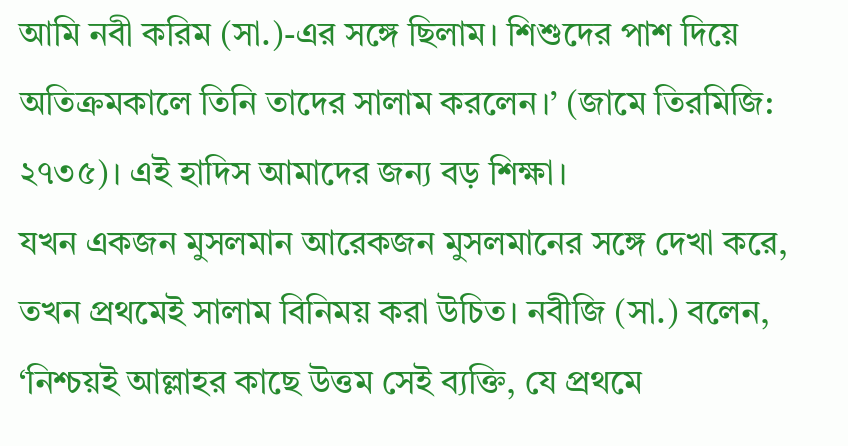আমি নবী করিম (সা.)-এর সঙ্গে ছিলাম। শিশুদের পাশ দিয়ে অতিক্রমকালে তিনি তাদের সালাম করলেন।’ (জামে তিরমিজি: ২৭৩৫)। এই হাদিস আমাদের জন্য বড় শিক্ষা।
যখন একজন মুসলমান আরেকজন মুসলমানের সঙ্গে দেখা করে, তখন প্রথমেই সালাম বিনিময় করা উচিত। নবীজি (সা.) বলেন, ‘নিশ্চয়ই আল্লাহর কাছে উত্তম সেই ব্যক্তি, যে প্রথমে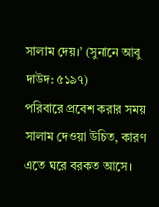সালাম দেয়।’ (সুনানে আবু দাউদ: ৫১৯৭)
পরিবারে প্রবেশ করার সময় সালাম দেওয়া উচিত, কারণ এতে ঘরে বরকত আসে।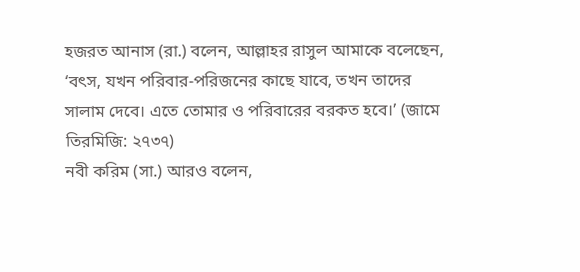হজরত আনাস (রা.) বলেন, আল্লাহর রাসুল আমাকে বলেছেন, ‘বৎস, যখন পরিবার-পরিজনের কাছে যাবে, তখন তাদের সালাম দেবে। এতে তোমার ও পরিবারের বরকত হবে।’ (জামে তিরমিজি: ২৭৩৭)
নবী করিম (সা.) আরও বলেন,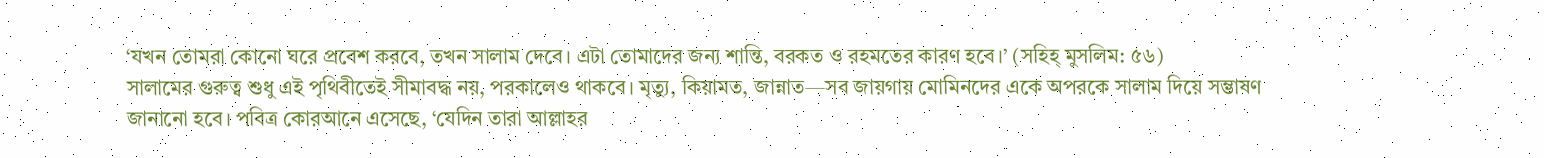‘যখন তোমরা কোনো ঘরে প্রবেশ করবে, তখন সালাম দেবে। এটা তোমাদের জন্য শান্তি, বরকত ও রহমতের কারণ হবে।’ (সহিহ্ মুসলিম: ৫৬)
সালামের গুরুত্ব শুধু এই পৃথিবীতেই সীমাবদ্ধ নয়, পরকালেও থাকবে। মৃত্যু, কিয়ামত, জান্নাত—সব জায়গায় মোমিনদের একে অপরকে সালাম দিয়ে সম্ভাষণ জানানো হবে। পবিত্র কোরআনে এসেছে, ‘যেদিন তারা আল্লাহর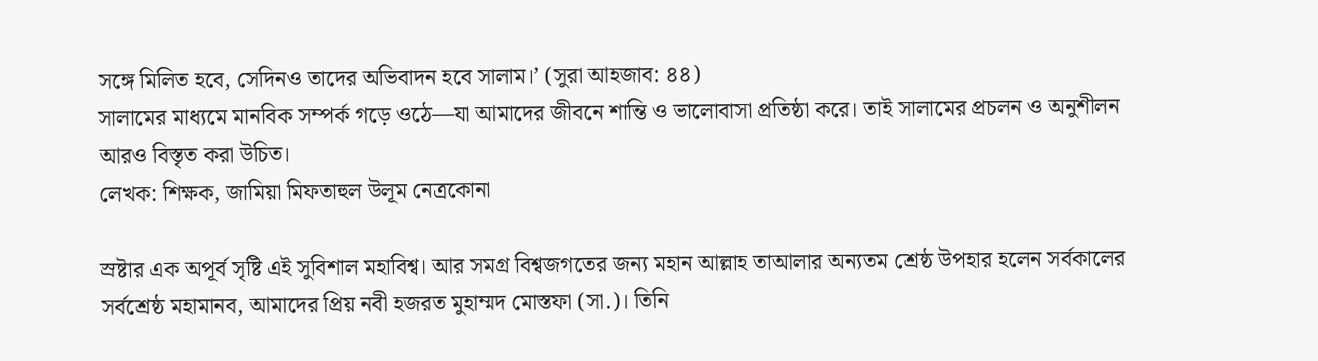সঙ্গে মিলিত হবে, সেদিনও তাদের অভিবাদন হবে সালাম।’ (সুরা আহজাব: ৪৪)
সালামের মাধ্যমে মানবিক সম্পর্ক গড়ে ওঠে—যা আমাদের জীবনে শান্তি ও ভালোবাসা প্রতিষ্ঠা করে। তাই সালামের প্রচলন ও অনুশীলন আরও বিস্তৃত করা উচিত।
লেখক: শিক্ষক, জামিয়া মিফতাহুল উলূম নেত্রকোনা

স্রষ্টার এক অপূর্ব সৃষ্টি এই সুবিশাল মহাবিশ্ব। আর সমগ্র বিশ্বজগতের জন্য মহান আল্লাহ তাআলার অন্যতম শ্রেষ্ঠ উপহার হলেন সর্বকালের সর্বশ্রেষ্ঠ মহামানব, আমাদের প্রিয় নবী হজরত মুহাম্মদ মোস্তফা (সা.)। তিনি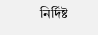নির্দিষ্ট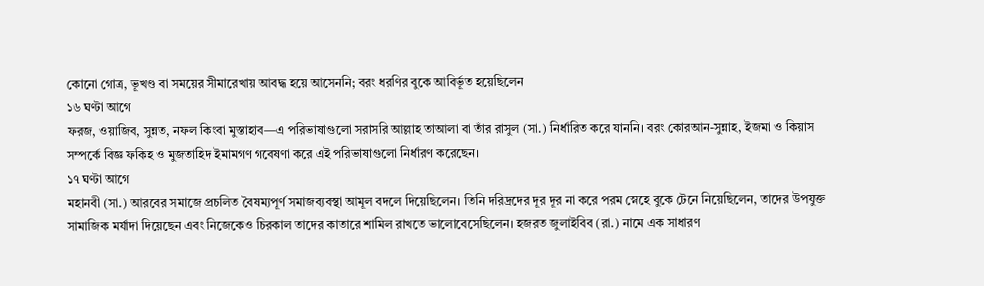কোনো গোত্র, ভূখণ্ড বা সময়ের সীমারেখায় আবদ্ধ হয়ে আসেননি; বরং ধরণির বুকে আবির্ভূত হয়েছিলেন
১৬ ঘণ্টা আগে
ফরজ, ওয়াজিব, সুন্নত, নফল কিংবা মুস্তাহাব—এ পরিভাষাগুলো সরাসরি আল্লাহ তাআলা বা তাঁর রাসুল (সা.) নির্ধারিত করে যাননি। বরং কোরআন-সুন্নাহ, ইজমা ও কিয়াস সম্পর্কে বিজ্ঞ ফকিহ ও মুজতাহিদ ইমামগণ গবেষণা করে এই পরিভাষাগুলো নির্ধারণ করেছেন।
১৭ ঘণ্টা আগে
মহানবী (সা.) আরবের সমাজে প্রচলিত বৈষম্যপূর্ণ সমাজব্যবস্থা আমূল বদলে দিয়েছিলেন। তিনি দরিদ্রদের দূর দূর না করে পরম স্নেহে বুকে টেনে নিয়েছিলেন, তাদের উপযুক্ত সামাজিক মর্যাদা দিয়েছেন এবং নিজেকেও চিরকাল তাদের কাতারে শামিল রাখতে ভালোবেসেছিলেন। হজরত জুলাইবিব (রা.) নামে এক সাধারণ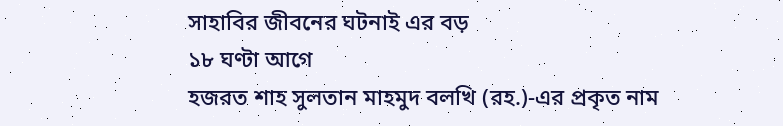সাহাবির জীবনের ঘটনাই এর বড়
১৮ ঘণ্টা আগে
হজরত শাহ সুলতান মাহমুদ বলখি (রহ.)-এর প্রকৃত নাম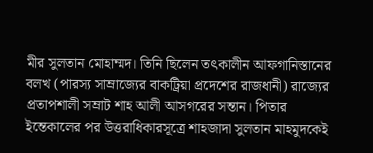মীর সুলতান মোহাম্মদ। তিনি ছিলেন তৎকালীন আফগানিস্তানের বলখ (পারস্য সাম্রাজ্যের বাকট্রিয়া প্রদেশের রাজধানী) রাজ্যের প্রতাপশালী সম্রাট শাহ আলী আসগরের সন্তান। পিতার ইন্তেকালের পর উত্তরাধিকারসূত্রে শাহজাদা সুলতান মাহমুদকেই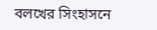বলখের সিংহাসনে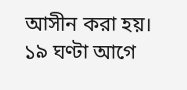আসীন করা হয়।
১৯ ঘণ্টা আগে